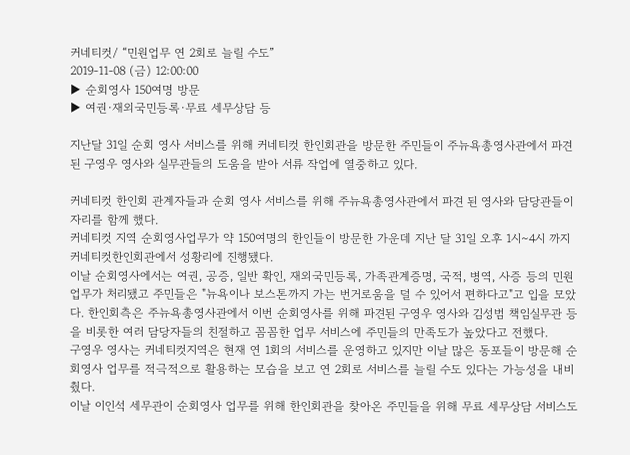커네티컷/ “민원업무 연 2회로 늘릴 수도”
2019-11-08 (금) 12:00:00
▶ 순회영사 150여명 방문
▶ 여권·재외국민등록·무료 세무상담 등

지난달 31일 순회 영사 서비스를 위해 커네티컷 한인회관을 방문한 주민들이 주뉴욕총영사관에서 파견 된 구영우 영사와 실무관들의 도움을 받아 서류 작업에 열중하고 있다.

커네티컷 한인회 관계자들과 순회 영사 서비스를 위해 주뉴욕총영사관에서 파견 된 영사와 담당관들이 자리를 함께 했다.
커네티컷 지역 순회영사업무가 약 150여명의 한인들이 방문한 가운데 지난 달 31일 오후 1시∼4시 까지 커네티컷한인회관에서 성황리에 진행됐다.
이날 순회영사에서는 여권, 공증, 일반 확인, 재외국민등록, 가족관계증명, 국적, 병역, 사증 등의 민원 업무가 처리됐고 주민들은 "뉴욕이나 보스톤까지 가는 번거로움을 덜 수 있어서 편하다고"고 입을 모았다. 한인회측은 주뉴욕총영사관에서 이번 순회영사를 위해 파견된 구영우 영사와 김성범 책임실무관 등을 비롯한 여러 담당자들의 친절하고 꼼꼼한 업무 서비스에 주민들의 만족도가 높았다고 전했다.
구영우 영사는 커네티컷지역은 현재 연 1회의 서비스를 운영하고 있지만 이날 많은 동포들이 방문해 순회영사 업무를 적극적으로 활용하는 모습을 보고 연 2회로 서비스를 늘릴 수도 있다는 가능성을 내비췄다.
이날 이인석 세무관이 순회영사 업무를 위해 한인회관을 찾아온 주민들을 위해 무료 세무상담 서비스도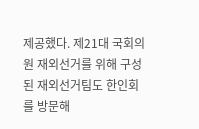제공했다. 제21대 국회의원 재외선거를 위해 구성된 재외선거팀도 한인회를 방문해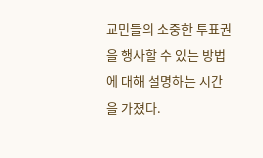교민들의 소중한 투표권을 행사할 수 있는 방법에 대해 설명하는 시간을 가졌다.